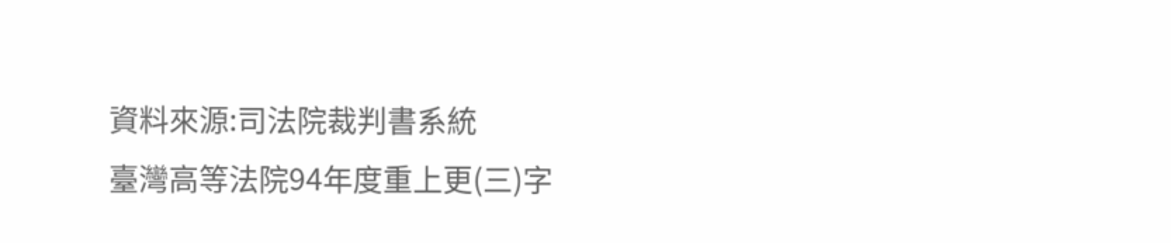資料來源:司法院裁判書系統
臺灣高等法院94年度重上更(三)字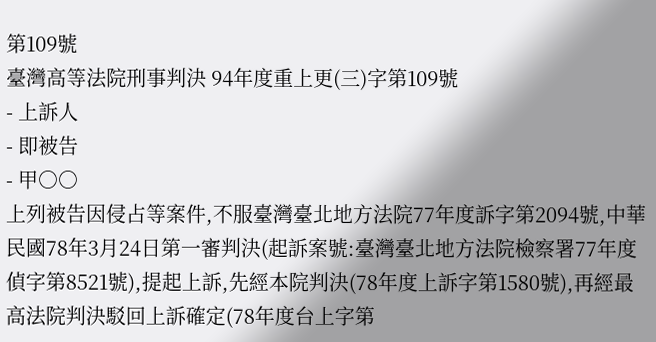第109號
臺灣高等法院刑事判決 94年度重上更(三)字第109號
- 上訴人
- 即被告
- 甲○○
上列被告因侵占等案件,不服臺灣臺北地方法院77年度訴字第2094號,中華民國78年3月24日第一審判決(起訴案號:臺灣臺北地方法院檢察署77年度偵字第8521號),提起上訴,先經本院判決(78年度上訴字第1580號),再經最高法院判決駁回上訴確定(78年度台上字第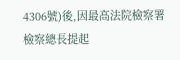4306號)後,因最高法院檢察署檢察總長提起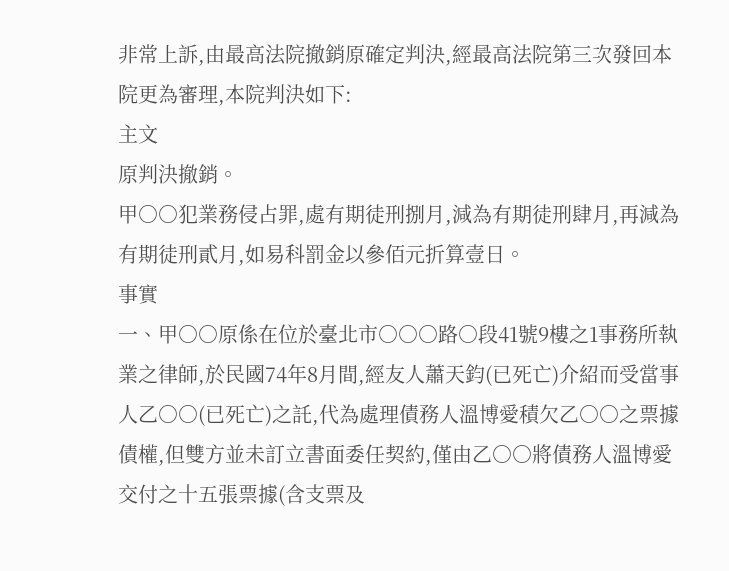非常上訴,由最高法院撤銷原確定判決,經最高法院第三次發回本院更為審理,本院判決如下:
主文
原判決撤銷。
甲○○犯業務侵占罪,處有期徒刑捌月,減為有期徒刑肆月,再減為有期徒刑貳月,如易科罰金以參佰元折算壹日。
事實
一、甲○○原係在位於臺北市○○○路○段41號9樓之1事務所執業之律師,於民國74年8月間,經友人蕭天鈞(已死亡)介紹而受當事人乙○○(已死亡)之託,代為處理債務人溫博愛積欠乙○○之票據債權,但雙方並未訂立書面委任契約,僅由乙○○將債務人溫博愛交付之十五張票據(含支票及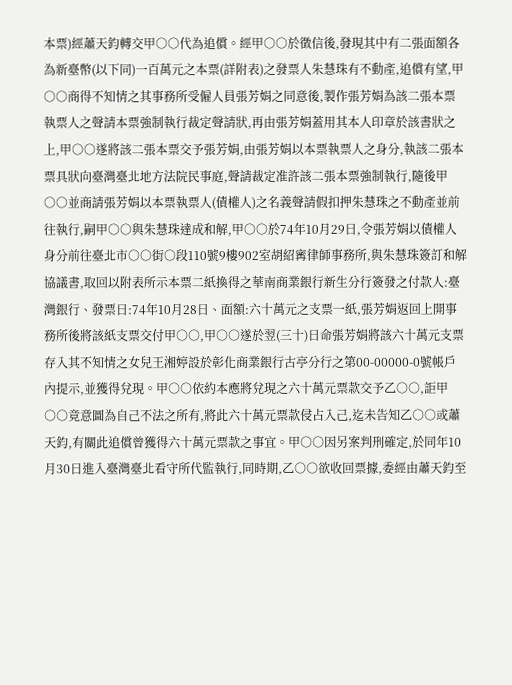本票)經蕭天鈞轉交甲○○代為追償。經甲○○於徵信後,發現其中有二張面額各為新臺幣(以下同)一百萬元之本票(詳附表)之發票人朱慧珠有不動產,追償有望,甲○○商得不知情之其事務所受僱人員張芳娟之同意後,製作張芳娟為該二張本票執票人之聲請本票強制執行裁定聲請狀,再由張芳娟蓋用其本人印章於該書狀之上,甲○○遂將該二張本票交予張芳娟,由張芳娟以本票執票人之身分,執該二張本票具狀向臺灣臺北地方法院民事庭,聲請裁定准許該二張本票強制執行,隨後甲○○並商請張芳娟以本票執票人(債權人)之名義聲請假扣押朱慧珠之不動產並前往執行,嗣甲○○與朱慧珠達成和解,甲○○於74年10月29日,令張芳娟以債權人身分前往臺北市○○街○段110號9樓902室胡紹寗律師事務所,與朱慧珠簽訂和解協議書,取回以附表所示本票二紙換得之華南商業銀行新生分行簽發之付款人:臺灣銀行、發票日:74年10月28日、面額:六十萬元之支票一紙,張芳娟返回上開事務所後將該紙支票交付甲○○,甲○○遂於翌(三十)日命張芳娟將該六十萬元支票存入其不知情之女兒王湘婷設於彰化商業銀行古亭分行之第00-00000-0號帳戶內提示,並獲得兌現。甲○○依約本應將兌現之六十萬元票款交予乙○○,詎甲○○竟意圖為自己不法之所有,將此六十萬元票款侵占入己,迄未告知乙○○或蕭天鈞,有關此追償曾獲得六十萬元票款之事宜。甲○○因另案判刑確定,於同年10月30日進入臺灣臺北看守所代監執行,同時期,乙○○欲收回票據,委經由蕭天鈞至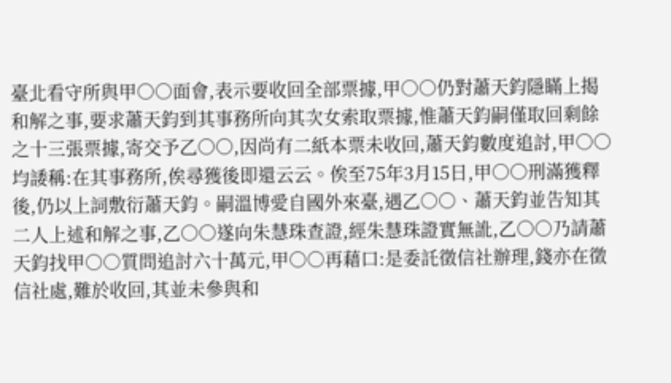臺北看守所與甲○○面會,表示要收回全部票據,甲○○仍對蕭天鈞隱瞞上揭和解之事,要求蕭天鈞到其事務所向其次女索取票據,惟蕭天鈞嗣僅取回剩餘之十三張票據,寄交予乙○○,因尚有二紙本票未收回,蕭天鈞數度追討,甲○○均諉稱:在其事務所,俟尋獲後即還云云。俟至75年3月15日,甲○○刑滿獲釋後,仍以上詞敷衍蕭天鈞。嗣溫博愛自國外來臺,遇乙○○、蕭天鈞並告知其二人上述和解之事,乙○○遂向朱慧珠查證,經朱慧珠證實無訛,乙○○乃請蕭天鈞找甲○○質問追討六十萬元,甲○○再藉口:是委託徵信社辦理,錢亦在徵信社處,難於收回,其並未參與和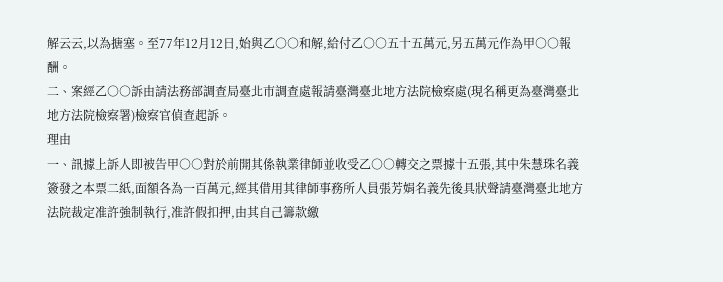解云云,以為搪塞。至77年12月12日,始與乙○○和解,給付乙○○五十五萬元,另五萬元作為甲○○報酬。
二、案經乙○○訴由請法務部調查局臺北巿調查處報請臺灣臺北地方法院檢察處(現名稱更為臺灣臺北地方法院檢察署)檢察官偵查起訴。
理由
一、訊據上訴人即被告甲○○對於前開其係執業律師並收受乙○○轉交之票據十五張,其中朱慧珠名義簽發之本票二紙,面額各為一百萬元,經其借用其律師事務所人員張芳娟名義先後具狀聲請臺灣臺北地方法院裁定准許強制執行,准許假扣押,由其自己籌款繳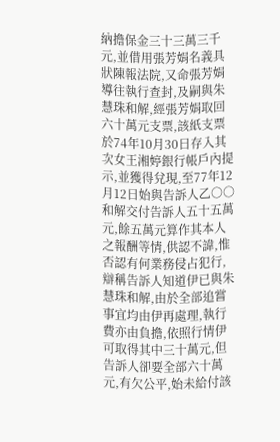納擔保金三十三萬三千元,並借用張芳娟名義具狀陳報法院,又命張芳娟導往執行查封,及嗣與朱慧珠和解,經張芳娟取回六十萬元支票,該紙支票於74年10月30日存入其次女王湘婷銀行帳戶內提示,並獲得兌現,至77年12月12日始與告訴人乙○○和解交付告訴人五十五萬元,餘五萬元算作其本人之報酬等情,供認不諱,惟否認有何業務侵占犯行,辯稱告訴人知道伊已與朱慧珠和解,由於全部追嘗事宜均由伊再處理,執行費亦由負擔,依照行情伊可取得其中三十萬元,但告訴人卻要全部六十萬元,有欠公平,始未給付該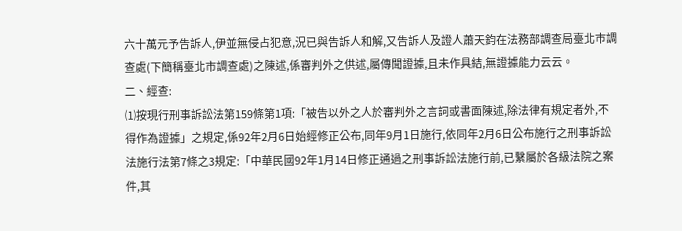六十萬元予告訴人,伊並無侵占犯意,況已與告訴人和解,又告訴人及證人蕭天鈞在法務部調查局臺北巿調查處(下簡稱臺北市調查處)之陳述,係審判外之供述,屬傳聞證據,且未作具結,無證據能力云云。
二、經查:
⑴按現行刑事訴訟法第159條第1項:「被告以外之人於審判外之言詞或書面陳述,除法律有規定者外,不得作為證據」之規定,係92年2月6日始經修正公布,同年9月1日施行,依同年2月6日公布施行之刑事訴訟法施行法第7條之3規定:「中華民國92年1月14日修正通過之刑事訴訟法施行前,已繫屬於各級法院之案件,其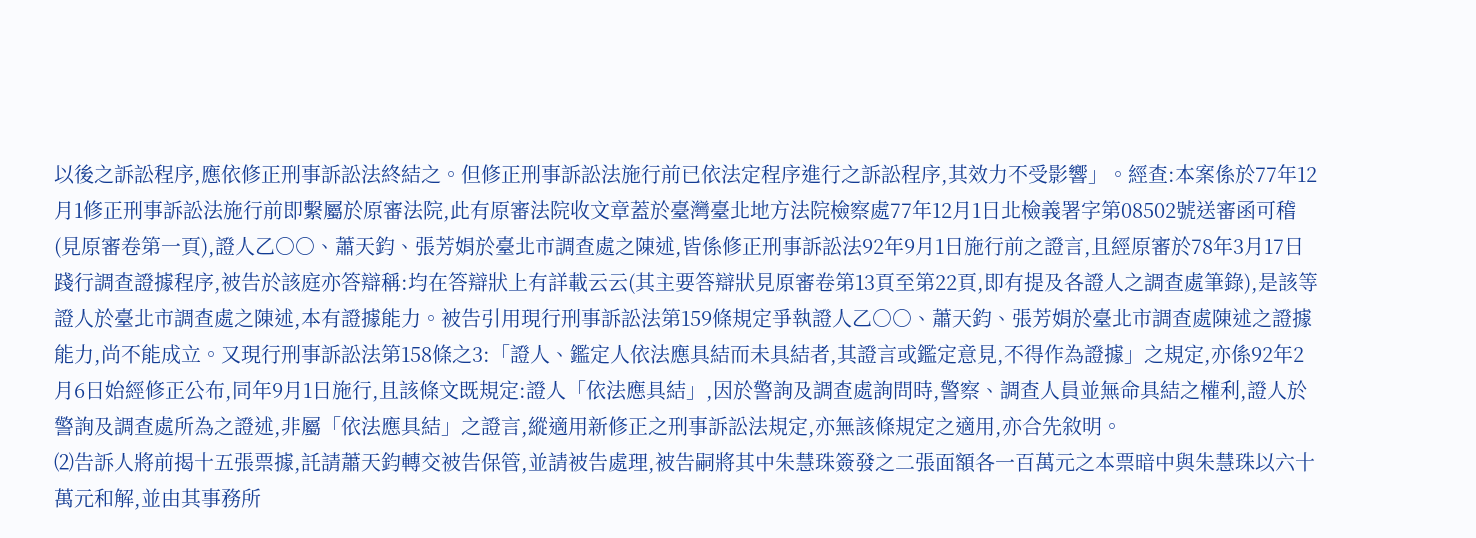以後之訴訟程序,應依修正刑事訴訟法終結之。但修正刑事訴訟法施行前已依法定程序進行之訴訟程序,其效力不受影響」。經查:本案係於77年12月1修正刑事訴訟法施行前即繫屬於原審法院,此有原審法院收文章蓋於臺灣臺北地方法院檢察處77年12月1日北檢義署字第08502號送審函可稽(見原審卷第一頁),證人乙○○、蕭天鈞、張芳娟於臺北市調查處之陳述,皆係修正刑事訴訟法92年9月1日施行前之證言,且經原審於78年3月17日踐行調查證據程序,被告於該庭亦答辯稱:均在答辯狀上有詳載云云(其主要答辯狀見原審卷第13頁至第22頁,即有提及各證人之調查處筆錄),是該等證人於臺北市調查處之陳述,本有證據能力。被告引用現行刑事訴訟法第159條規定爭執證人乙○○、蕭天鈞、張芳娟於臺北市調查處陳述之證據能力,尚不能成立。又現行刑事訴訟法第158條之3:「證人、鑑定人依法應具結而未具結者,其證言或鑑定意見,不得作為證據」之規定,亦係92年2月6日始經修正公布,同年9月1日施行,且該條文既規定:證人「依法應具結」,因於警詢及調查處詢問時,警察、調查人員並無命具結之權利,證人於警詢及調查處所為之證述,非屬「依法應具結」之證言,縱適用新修正之刑事訴訟法規定,亦無該條規定之適用,亦合先敘明。
⑵告訴人將前揭十五張票據,託請蕭天鈞轉交被告保管,並請被告處理,被告嗣將其中朱慧珠簽發之二張面額各一百萬元之本票暗中與朱慧珠以六十萬元和解,並由其事務所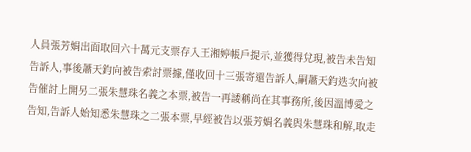人員張芳娟出面取回六十萬元支票存入王湘婷帳戶提示,並獲得兌現,被告未告知告訴人,事後蕭天鈞向被告索討票據,僅收回十三張寄還告訴人,嗣蕭天鈞迭次向被告催討上開另二張朱慧珠名義之本票,被告一再諉稱尚在其事務所,後因溫博愛之告知,告訴人始知悉朱慧珠之二張本票,早經被告以張芳娟名義與朱慧珠和解,取走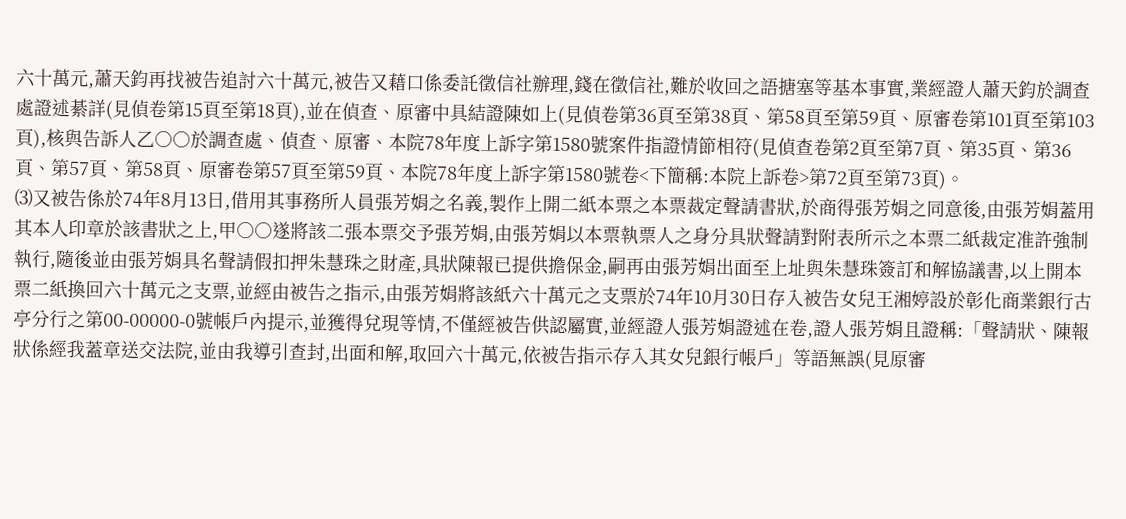六十萬元,蕭天鈞再找被告追討六十萬元,被告又藉口係委託徵信社辦理,錢在徵信社,難於收回之語搪塞等基本事實,業經證人蕭天鈞於調查處證述綦詳(見偵卷第15頁至第18頁),並在偵查、原審中具結證陳如上(見偵卷第36頁至第38頁、第58頁至第59頁、原審卷第101頁至第103頁),核與告訴人乙○○於調查處、偵查、原審、本院78年度上訴字第1580號案件指證情節相符(見偵查卷第2頁至第7頁、第35頁、第36頁、第57頁、第58頁、原審卷第57頁至第59頁、本院78年度上訴字第1580號卷<下簡稱:本院上訴卷>第72頁至第73頁)。
⑶又被告係於74年8月13日,借用其事務所人員張芳娟之名義,製作上開二紙本票之本票裁定聲請書狀,於商得張芳娟之同意後,由張芳娟蓋用其本人印章於該書狀之上,甲○○遂將該二張本票交予張芳娟,由張芳娟以本票執票人之身分具狀聲請對附表所示之本票二紙裁定准許強制執行,隨後並由張芳娟具名聲請假扣押朱慧珠之財產,具狀陳報已提供擔保金,嗣再由張芳娟出面至上址與朱慧珠簽訂和解協議書,以上開本票二紙換回六十萬元之支票,並經由被告之指示,由張芳娟將該紙六十萬元之支票於74年10月30日存入被告女兒王湘婷設於彰化商業銀行古亭分行之第00-00000-0號帳戶內提示,並獲得兌現等情,不僅經被告供認屬實,並經證人張芳娟證述在卷,證人張芳娟且證稱:「聲請狀、陳報狀係經我蓋章送交法院,並由我導引查封,出面和解,取回六十萬元,依被告指示存入其女兒銀行帳戶」等語無誤(見原審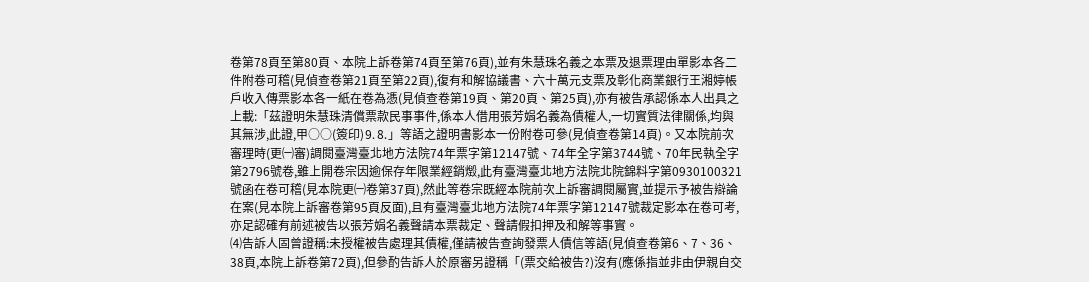卷第78頁至第80頁、本院上訴卷第74頁至第76頁),並有朱慧珠名義之本票及退票理由單影本各二件附卷可稽(見偵查卷第21頁至第22頁),復有和解協議書、六十萬元支票及彰化商業銀行王湘婷帳戶收入傳票影本各一紙在卷為憑(見偵查卷第19頁、第20頁、第25頁),亦有被告承認係本人出具之上載:「茲證明朱慧珠清償票款民事事件,係本人借用張芳娟名義為債權人,一切實質法律關係,均與其無涉,此證,甲○○(簽印)⒐⒏」等語之證明書影本一份附卷可參(見偵查卷第14頁)。又本院前次審理時(更㈠審)調閱臺灣臺北地方法院74年票字第12147號、74年全字第3744號、70年民執全字第2796號卷,雖上開卷宗因逾保存年限業經銷燬,此有臺灣臺北地方法院北院錦料字第0930100321號函在卷可稽(見本院更㈠卷第37頁),然此等卷宗既經本院前次上訴審調閱屬實,並提示予被告辯論在案(見本院上訴審卷第95頁反面),且有臺灣臺北地方法院74年票字第12147號裁定影本在卷可考,亦足認確有前述被告以張芳娟名義聲請本票裁定、聲請假扣押及和解等事實。
⑷告訴人固曾證稱:未授權被告處理其債權,僅請被告查詢發票人債信等語(見偵查卷第6、7、36、38頁,本院上訴卷第72頁),但參酌告訴人於原審另證稱「(票交給被告?)沒有(應係指並非由伊親自交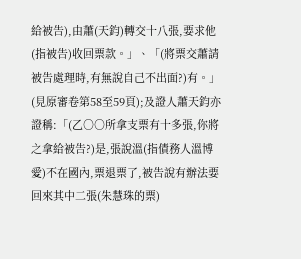給被告),由蕭(天鈞)轉交十八張,要求他(指被告)收回票款。」、「(將票交蕭請被告處理時,有無說自己不出面?)有。」(見原審卷第58至59頁);及證人蕭天鈞亦證稱:「(乙○○所拿支票有十多張,你將之拿給被告?)是,張說溫(指債務人溫博愛)不在國內,票退票了,被告說有辦法要回來其中二張(朱慧珠的票)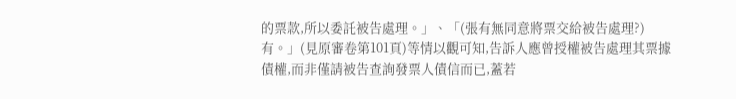的票款,所以委託被告處理。」、「(張有無同意將票交給被告處理?)有。」(見原審卷第101頁)等情以觀可知,告訴人應曾授權被告處理其票據債權,而非僅請被告查詢發票人債信而已,蓋若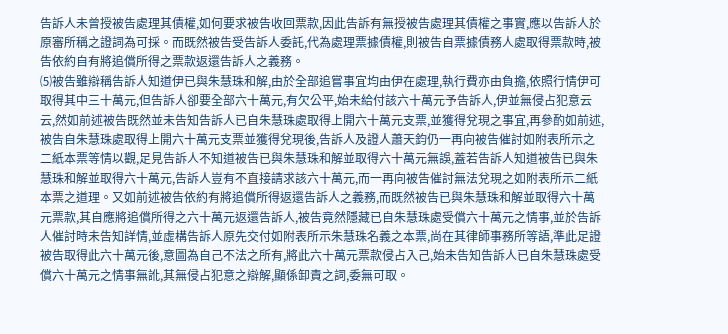告訴人未曾授被告處理其債權,如何要求被告收回票款,因此告訴有無授被告處理其債權之事實,應以告訴人於原審所稱之證詞為可採。而既然被告受告訴人委託,代為處理票據債權,則被告自票據債務人處取得票款時,被告依約自有將追償所得之票款返還告訴人之義務。
⑸被告雖辯稱告訴人知道伊已與朱慧珠和解,由於全部追嘗事宜均由伊在處理,執行費亦由負擔,依照行情伊可取得其中三十萬元,但告訴人卻要全部六十萬元,有欠公平,始未給付該六十萬元予告訴人,伊並無侵占犯意云云,然如前述被告既然並未告知告訴人已自朱慧珠處取得上開六十萬元支票,並獲得兌現之事宜,再參酌如前述,被告自朱慧珠處取得上開六十萬元支票並獲得兌現後,告訴人及證人蕭天鈞仍一再向被告催討如附表所示之二紙本票等情以觀,足見告訴人不知道被告已與朱慧珠和解並取得六十萬元無誤,蓋若告訴人知道被告已與朱慧珠和解並取得六十萬元,告訴人豈有不直接請求該六十萬元,而一再向被告催討無法兌現之如附表所示二紙本票之道理。又如前述被告依約有將追償所得返還告訴人之義務,而既然被告已與朱慧珠和解並取得六十萬元票款,其自應將追償所得之六十萬元返還告訴人,被告竟然隱藏已自朱慧珠處受償六十萬元之情事,並於告訴人催討時未告知詳情,並虛構告訴人原先交付如附表所示朱慧珠名義之本票,尚在其律師事務所等語,準此足證被告取得此六十萬元後,意圖為自己不法之所有,將此六十萬元票款侵占入己,始未告知告訴人已自朱慧珠處受償六十萬元之情事無訛,其無侵占犯意之辯解,顯係卸責之詞,委無可取。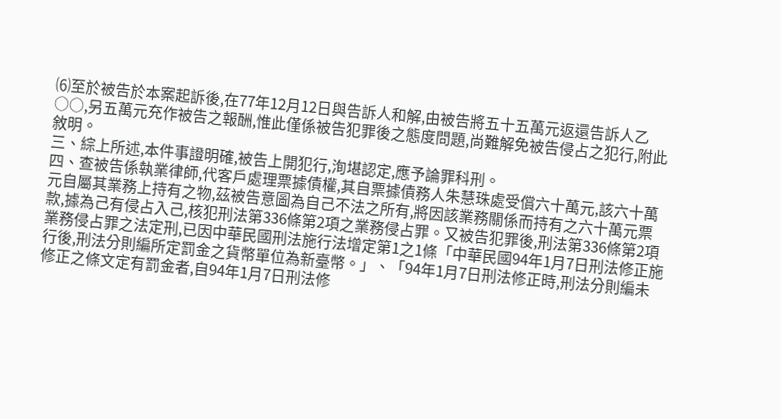⑹至於被告於本案起訴後,在77年12月12日與告訴人和解,由被告將五十五萬元返還告訴人乙○○,另五萬元充作被告之報酬,惟此僅係被告犯罪後之態度問題,尚難解免被告侵占之犯行,附此敘明。
三、綜上所述,本件事證明確,被告上開犯行,洵堪認定,應予論罪科刑。
四、查被告係執業律師,代客戶處理票據債權,其自票據債務人朱慧珠處受償六十萬元,該六十萬元自屬其業務上持有之物,茲被告意圖為自己不法之所有,將因該業務關係而持有之六十萬元票款,據為己有侵占入己,核犯刑法第336條第2項之業務侵占罪。又被告犯罪後,刑法第336條第2項業務侵占罪之法定刑,已因中華民國刑法施行法增定第1之1條「中華民國94年1月7日刑法修正施行後,刑法分則編所定罰金之貨幣單位為新臺幣。」、「94年1月7日刑法修正時,刑法分則編未修正之條文定有罰金者,自94年1月7日刑法修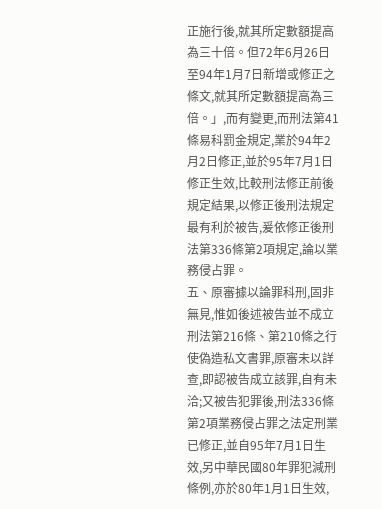正施行後,就其所定數額提高為三十倍。但72年6月26日至94年1月7日新增或修正之條文,就其所定數額提高為三倍。」,而有變更,而刑法第41條易科罰金規定,業於94年2月2日修正,並於95年7月1日修正生效,比較刑法修正前後規定結果,以修正後刑法規定最有利於被告,爰依修正後刑法第336條第2項規定,論以業務侵占罪。
五、原審據以論罪科刑,固非無見,惟如後述被告並不成立刑法第216條、第210條之行使偽造私文書罪,原審未以詳查,即認被告成立該罪,自有未洽;又被告犯罪後,刑法336條第2項業務侵占罪之法定刑業已修正,並自95年7月1日生效,另中華民國80年罪犯減刑條例,亦於80年1月1日生效,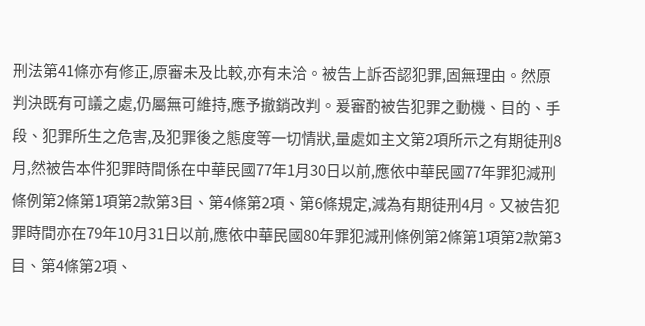刑法第41條亦有修正,原審未及比較,亦有未洽。被告上訴否認犯罪,固無理由。然原判決既有可議之處,仍屬無可維持,應予撤銷改判。爰審酌被告犯罪之動機、目的、手段、犯罪所生之危害,及犯罪後之態度等一切情狀,量處如主文第2項所示之有期徒刑8月,然被告本件犯罪時間係在中華民國77年1月30日以前,應依中華民國77年罪犯減刑條例第2條第1項第2款第3目、第4條第2項、第6條規定,減為有期徒刑4月。又被告犯罪時間亦在79年10月31日以前,應依中華民國80年罪犯減刑條例第2條第1項第2款第3目、第4條第2項、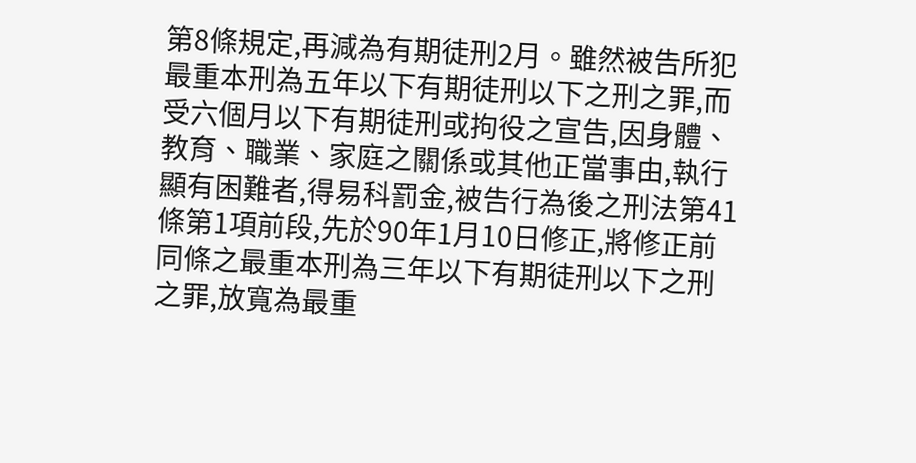第8條規定,再減為有期徒刑2月。雖然被告所犯最重本刑為五年以下有期徒刑以下之刑之罪,而受六個月以下有期徒刑或拘役之宣告,因身體、教育、職業、家庭之關係或其他正當事由,執行顯有困難者,得易科罰金,被告行為後之刑法第41條第1項前段,先於90年1月10日修正,將修正前同條之最重本刑為三年以下有期徒刑以下之刑之罪,放寬為最重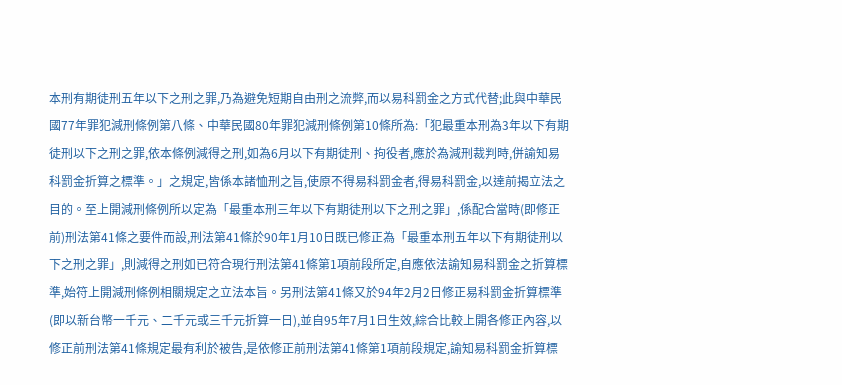本刑有期徒刑五年以下之刑之罪,乃為避免短期自由刑之流弊,而以易科罰金之方式代替;此與中華民國77年罪犯減刑條例第八條、中華民國80年罪犯減刑條例第10條所為:「犯最重本刑為3年以下有期徒刑以下之刑之罪,依本條例減得之刑,如為6月以下有期徒刑、拘役者,應於為減刑裁判時,併諭知易科罰金折算之標準。」之規定,皆係本諸恤刑之旨,使原不得易科罰金者,得易科罰金,以達前揭立法之目的。至上開減刑條例所以定為「最重本刑三年以下有期徒刑以下之刑之罪」,係配合當時(即修正前)刑法第41條之要件而設,刑法第41條於90年1月10日既已修正為「最重本刑五年以下有期徒刑以下之刑之罪」,則減得之刑如已符合現行刑法第41條第1項前段所定,自應依法諭知易科罰金之折算標準,始符上開減刑條例相關規定之立法本旨。另刑法第41條又於94年2月2日修正易科罰金折算標準(即以新台幣一千元、二千元或三千元折算一日),並自95年7月1日生效,綜合比較上開各修正內容,以修正前刑法第41條規定最有利於被告,是依修正前刑法第41條第1項前段規定,諭知易科罰金折算標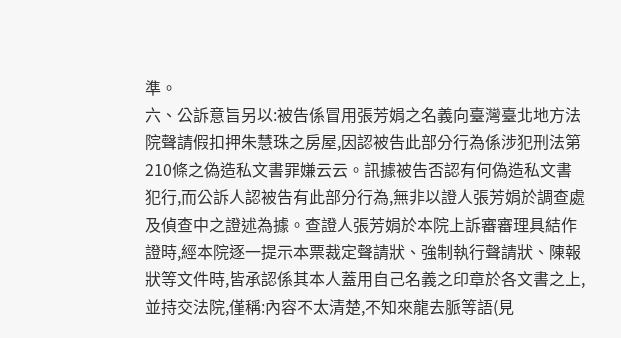準。
六、公訴意旨另以:被告係冒用張芳娟之名義向臺灣臺北地方法院聲請假扣押朱慧珠之房屋,因認被告此部分行為係涉犯刑法第210條之偽造私文書罪嫌云云。訊據被告否認有何偽造私文書犯行,而公訴人認被告有此部分行為,無非以證人張芳娟於調查處及偵查中之證述為據。查證人張芳娟於本院上訴審審理具結作證時,經本院逐一提示本票裁定聲請狀、強制執行聲請狀、陳報狀等文件時,皆承認係其本人蓋用自己名義之印章於各文書之上,並持交法院,僅稱:內容不太清楚,不知來龍去脈等語(見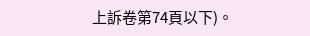上訴卷第74頁以下)。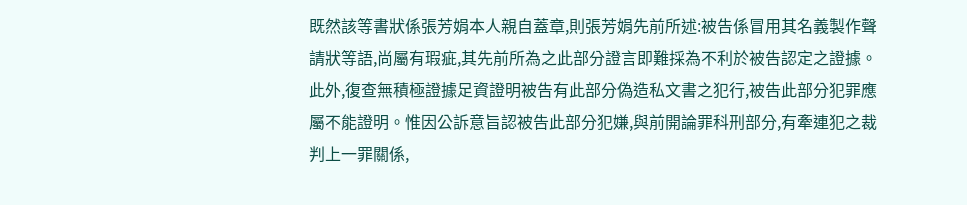既然該等書狀係張芳娟本人親自蓋章,則張芳娟先前所述:被告係冒用其名義製作聲請狀等語,尚屬有瑕疵,其先前所為之此部分證言即難採為不利於被告認定之證據。此外,復查無積極證據足資證明被告有此部分偽造私文書之犯行,被告此部分犯罪應屬不能證明。惟因公訴意旨認被告此部分犯嫌,與前開論罪科刑部分,有牽連犯之裁判上一罪關係,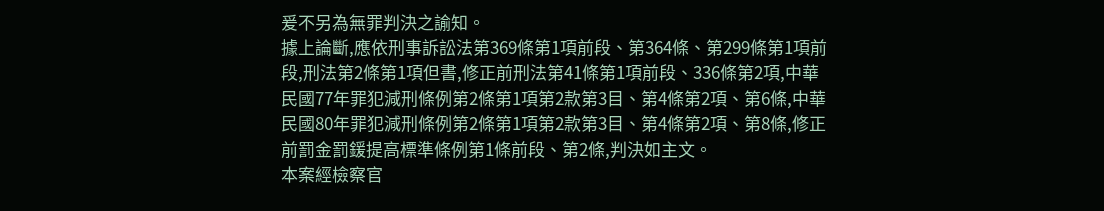爰不另為無罪判決之諭知。
據上論斷,應依刑事訴訟法第369條第1項前段、第364條、第299條第1項前段,刑法第2條第1項但書,修正前刑法第41條第1項前段、336條第2項,中華民國77年罪犯減刑條例第2條第1項第2款第3目、第4條第2項、第6條,中華民國80年罪犯減刑條例第2條第1項第2款第3目、第4條第2項、第8條,修正前罰金罰鍰提高標準條例第1條前段、第2條,判決如主文。
本案經檢察官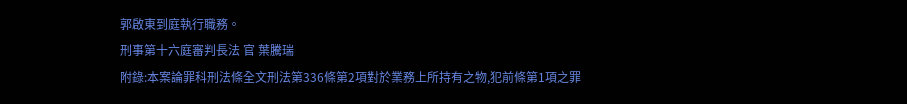郭啟東到庭執行職務。
刑事第十六庭審判長法 官 葉騰瑞
附錄:本案論罪科刑法條全文刑法第336條第2項對於業務上所持有之物,犯前條第1項之罪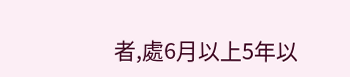者,處6月以上5年以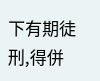下有期徒刑,得併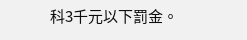科3千元以下罰金。